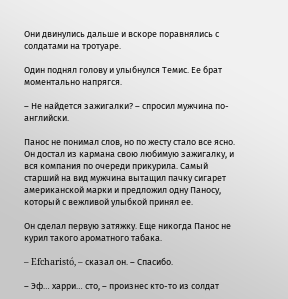Они двинулись дальше и вскоре поравнялись с солдатами на тротуаре.

Один поднял голову и улыбнулся Темис. Ее брат моментально напрягся.

– Не найдется зажигалки? – спросил мужчина по-английски.

Панос не понимал слов, но по жесту стало все ясно. Он достал из кармана свою любимую зажигалку, и вся компания по очереди прикурила. Самый старший на вид мужчина вытащил пачку сигарет американской марки и предложил одну Паносу, который с вежливой улыбкой принял ее.

Он сделал первую затяжку. Еще никогда Панос не курил такого ароматного табака.

– Efcharistó, – сказал он. – Спасибо.

– Эф… харри… сто, – произнес кто-то из солдат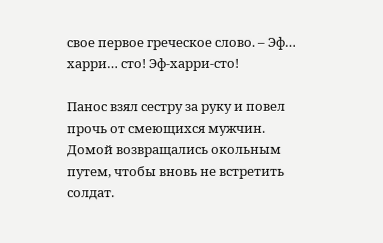свое первое греческое слово. – Эф… харри… сто! Эф-харри-сто!

Панос взял сестру за руку и повел прочь от смеющихся мужчин. Домой возвращались окольным путем, чтобы вновь не встретить солдат.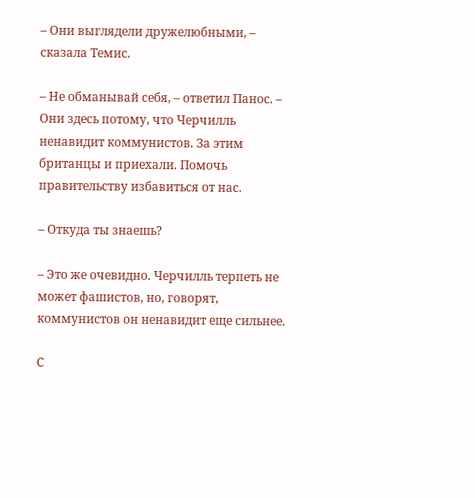– Они выглядели дружелюбными, – сказала Темис.

– Не обманывай себя, – ответил Панос. – Они здесь потому, что Черчилль ненавидит коммунистов. За этим британцы и приехали. Помочь правительству избавиться от нас.

– Откуда ты знаешь?

– Это же очевидно. Черчилль терпеть не может фашистов, но, говорят, коммунистов он ненавидит еще сильнее.

С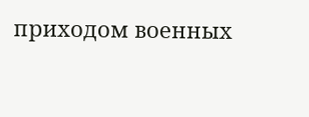приходом военных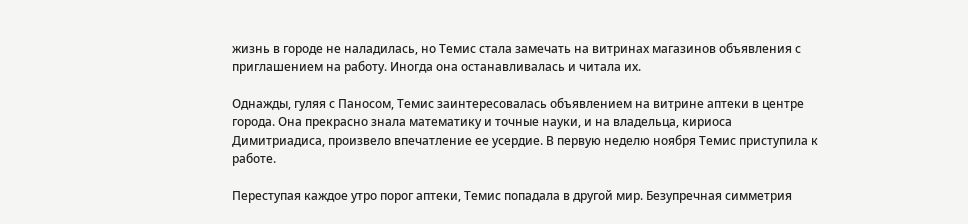жизнь в городе не наладилась, но Темис стала замечать на витринах магазинов объявления с приглашением на работу. Иногда она останавливалась и читала их.

Однажды, гуляя с Паносом, Темис заинтересовалась объявлением на витрине аптеки в центре города. Она прекрасно знала математику и точные науки, и на владельца, кириоса Димитриадиса, произвело впечатление ее усердие. В первую неделю ноября Темис приступила к работе.

Переступая каждое утро порог аптеки, Темис попадала в другой мир. Безупречная симметрия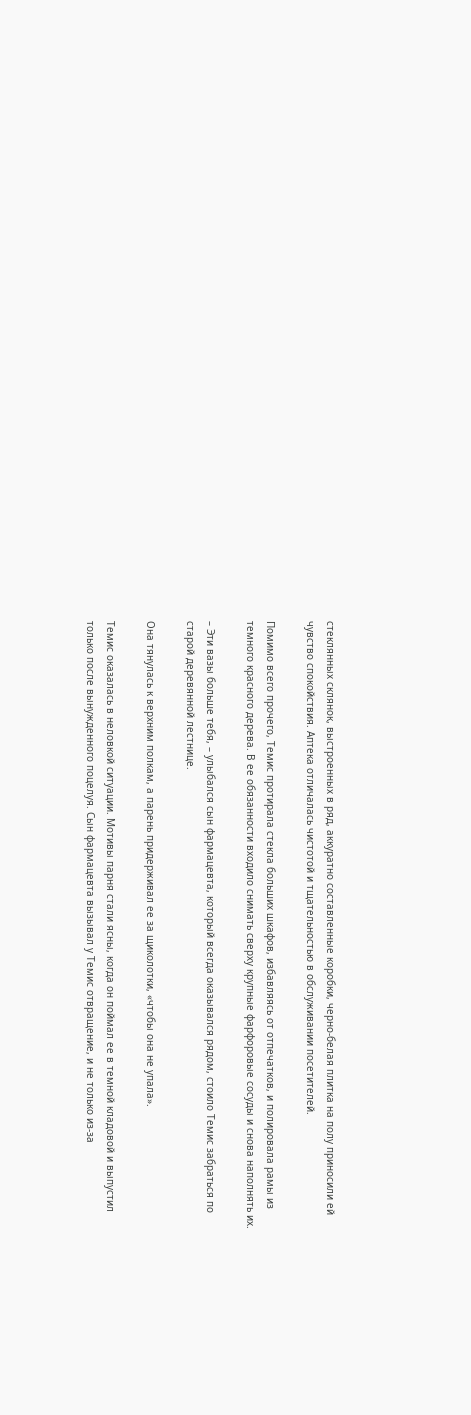стеклянных склянок, выстроенных в ряд, аккуратно составленные коробки, черно-белая плитка на полу приносили ей чувство спокойствия. Аптека отличалась чистотой и тщательностью в обслуживании посетителей.

Помимо всего прочего, Темис протирала стекла больших шкафов, избавляясь от отпечатков, и полировала рамы из темного красного дерева. В ее обязанности входило снимать сверху крупные фарфоровые сосуды и снова наполнять их.

– Эти вазы больше тебя, – улыбался сын фармацевта, который всегда оказывался рядом, стоило Темис забраться по старой деревянной лестнице.

Она тянулась к верхним полкам, а парень придерживал ее за щиколотки, «чтобы она не упала».

Темис оказалась в неловкой ситуации. Мотивы парня стали ясны, когда он поймал ее в темной кладовой и выпустил только после вынужденного поцелуя. Сын фармацевта вызывал у Темис отвращение, и не только из-за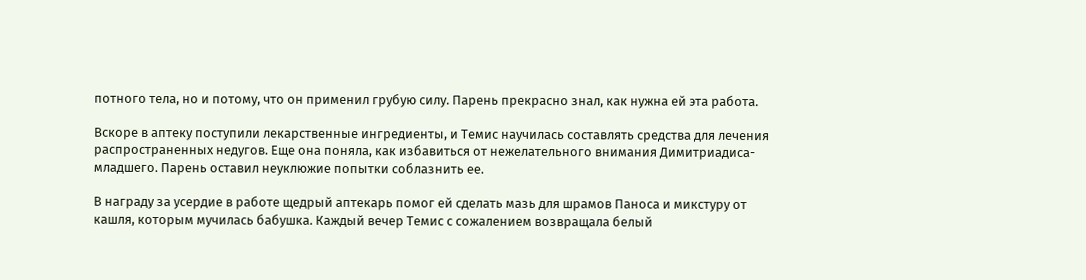потного тела, но и потому, что он применил грубую силу. Парень прекрасно знал, как нужна ей эта работа.

Вскоре в аптеку поступили лекарственные ингредиенты, и Темис научилась составлять средства для лечения распространенных недугов. Еще она поняла, как избавиться от нежелательного внимания Димитриадиса-младшего. Парень оставил неуклюжие попытки соблазнить ее.

В награду за усердие в работе щедрый аптекарь помог ей сделать мазь для шрамов Паноса и микстуру от кашля, которым мучилась бабушка. Каждый вечер Темис с сожалением возвращала белый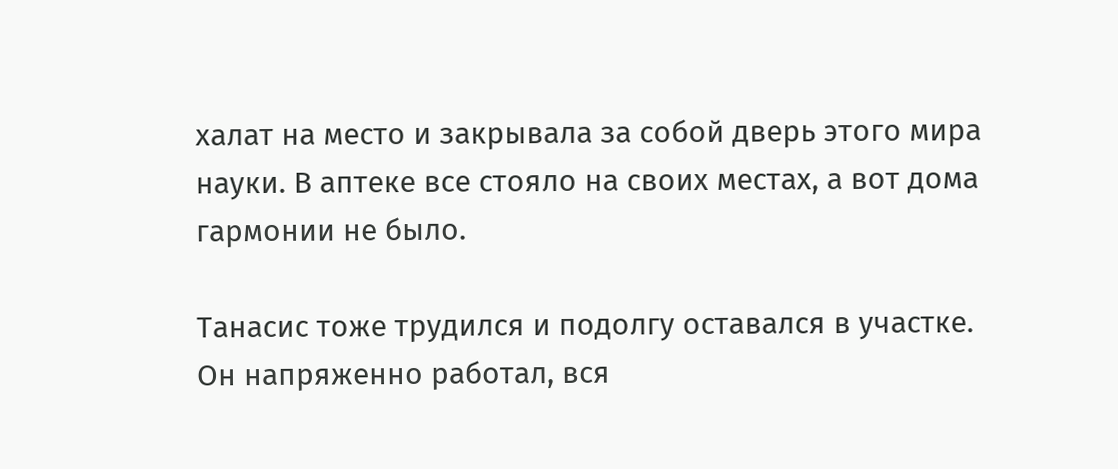халат на место и закрывала за собой дверь этого мира науки. В аптеке все стояло на своих местах, а вот дома гармонии не было.

Танасис тоже трудился и подолгу оставался в участке. Он напряженно работал, вся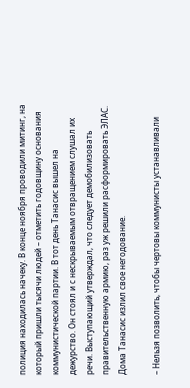полиция находилась начеку. В конце ноября проводили митинг, на который пришли тысячи людей – отметить годовщину основания коммунистической партии. В тот день Танасис вышел на дежурство. Он стоял и с нескрываемым отвращением слушал их речи. Выступающий утверждал, что следует демобилизовать правительственную армию, раз уж решили расформировать ЭЛАС. Дома Танасис излил свое негодование.

– Нельзя позволить, чтобы чертовы коммунисты устанавливали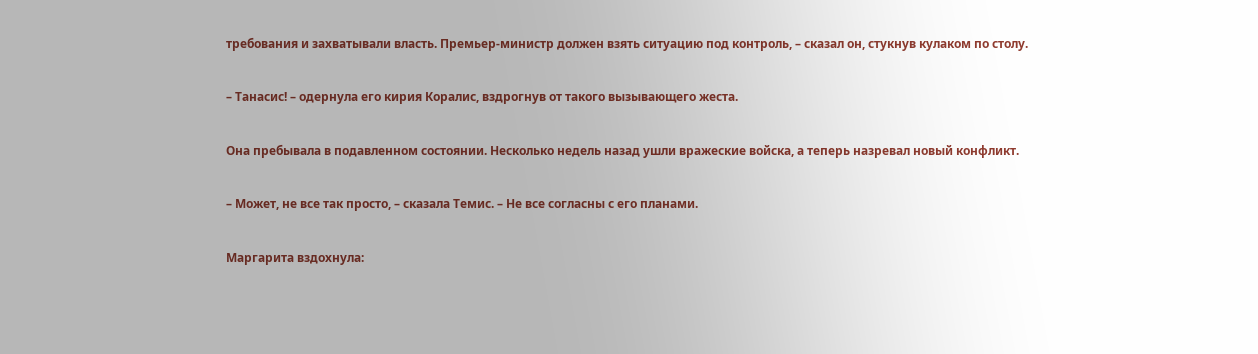требования и захватывали власть. Премьер-министр должен взять ситуацию под контроль, – сказал он, стукнув кулаком по столу.

– Танасис! – одернула его кирия Коралис, вздрогнув от такого вызывающего жеста.

Она пребывала в подавленном состоянии. Несколько недель назад ушли вражеские войска, а теперь назревал новый конфликт.

– Может, не все так просто, – сказала Темис. – Не все согласны с его планами.

Маргарита вздохнула: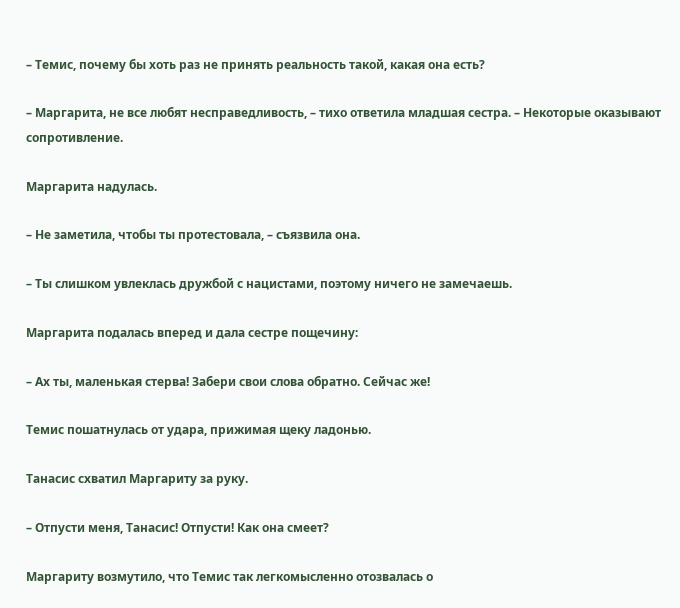– Темис, почему бы хоть раз не принять реальность такой, какая она есть?

– Маргарита, не все любят несправедливость, – тихо ответила младшая сестра. – Некоторые оказывают сопротивление.

Маргарита надулась.

– Не заметила, чтобы ты протестовала, – съязвила она.

– Ты слишком увлеклась дружбой с нацистами, поэтому ничего не замечаешь.

Маргарита подалась вперед и дала сестре пощечину:

– Ах ты, маленькая стерва! Забери свои слова обратно. Сейчас же!

Темис пошатнулась от удара, прижимая щеку ладонью.

Танасис схватил Маргариту за руку.

– Отпусти меня, Танасис! Отпусти! Как она смеет?

Маргариту возмутило, что Темис так легкомысленно отозвалась о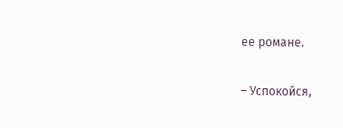ее романе.

– Успокойся,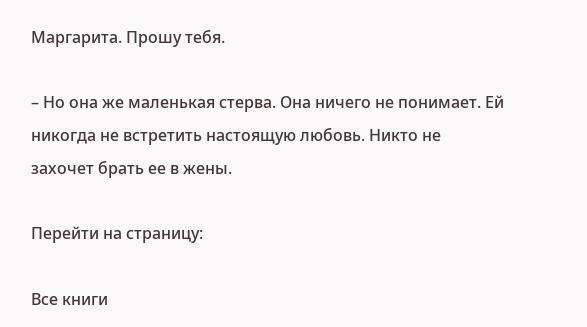Маргарита. Прошу тебя.

– Но она же маленькая стерва. Она ничего не понимает. Ей никогда не встретить настоящую любовь. Никто не захочет брать ее в жены.

Перейти на страницу:

Все книги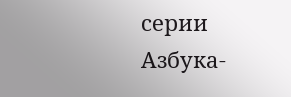серии Азбука-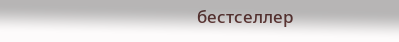бестселлер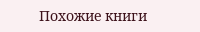Похожие книги